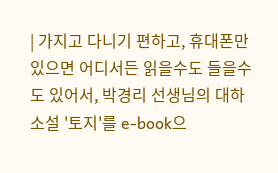| 가지고 다니기 편하고, 휴대폰만 있으면 어디서든 읽을수도 들을수도 있어서, 박경리 선생님의 대하 소설 '토지'를 e-book으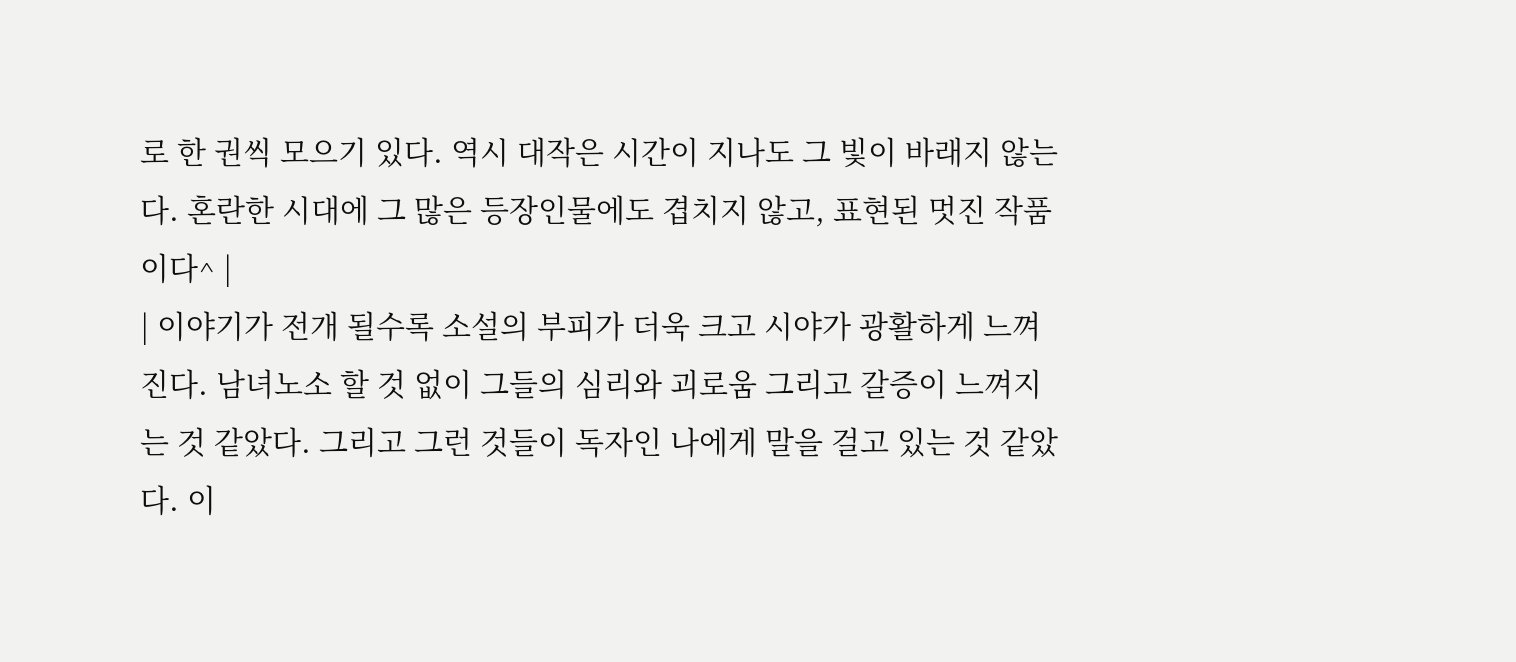로 한 권씩 모으기 있다. 역시 대작은 시간이 지나도 그 빛이 바래지 않는다. 혼란한 시대에 그 많은 등장인물에도 겹치지 않고, 표현된 멋진 작품이다^ |
| 이야기가 전개 될수록 소설의 부피가 더욱 크고 시야가 광활하게 느껴진다. 남녀노소 할 것 없이 그들의 심리와 괴로움 그리고 갈증이 느껴지는 것 같았다. 그리고 그런 것들이 독자인 나에게 말을 걸고 있는 것 같았다. 이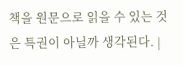책을 원문으로 읽을 수 있는 것은 특권이 아닐까 생각된다. |